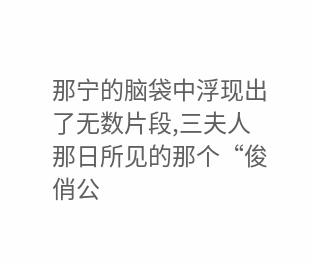那宁的脑袋中浮现出了无数片段,三夫人那日所见的那个“俊俏公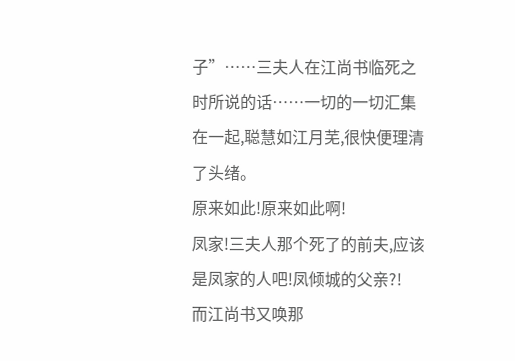子”……三夫人在江尚书临死之时所说的话……一切的一切汇集在一起,聪慧如江月芜,很快便理清了头绪。
原来如此!原来如此啊!
凤家!三夫人那个死了的前夫,应该是凤家的人吧!凤倾城的父亲?!
而江尚书又唤那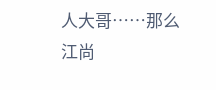人大哥……那么江尚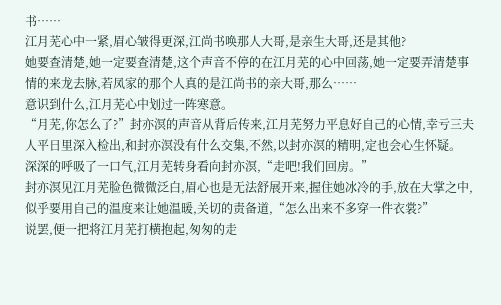书……
江月芜心中一紧,眉心皱得更深,江尚书唤那人大哥,是亲生大哥,还是其他?
她要查清楚,她一定要查清楚,这个声音不停的在江月芜的心中回荡,她一定要弄清楚事情的来龙去脉,若凤家的那个人真的是江尚书的亲大哥,那么……
意识到什么,江月芜心中划过一阵寒意。
“月芜,你怎么了?”封亦溟的声音从背后传来,江月芜努力平息好自己的心情,幸亏三夫人平日里深入检出,和封亦溟没有什么交集,不然,以封亦溟的精明,定也会心生怀疑。
深深的呼吸了一口气,江月芜转身看向封亦溟,“走吧!我们回房。”
封亦溟见江月芜脸色微微泛白,眉心也是无法舒展开来,握住她冰冷的手,放在大掌之中,似乎要用自己的温度来让她温暖,关切的责备道,“怎么出来不多穿一件衣裳?”
说罢,便一把将江月芜打横抱起,匆匆的走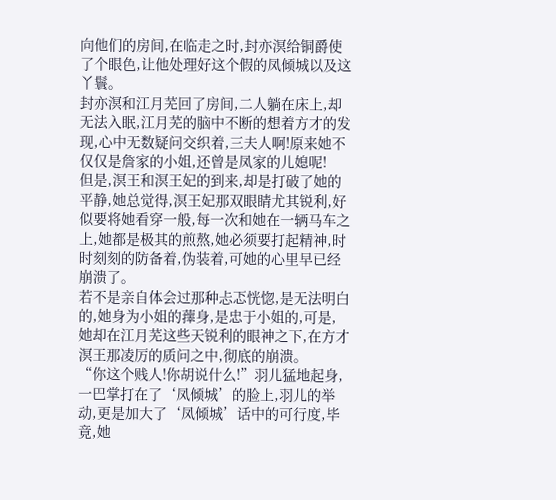向他们的房间,在临走之时,封亦溟给铜爵使了个眼色,让他处理好这个假的凤倾城以及这丫鬟。
封亦溟和江月芜回了房间,二人躺在床上,却无法入眠,江月芜的脑中不断的想着方才的发现,心中无数疑问交织着,三夫人啊!原来她不仅仅是詹家的小姐,还曾是凤家的儿媳呢!
但是,溟王和溟王妃的到来,却是打破了她的平静,她总觉得,溟王妃那双眼睛尤其锐利,好似要将她看穿一般,每一次和她在一辆马车之上,她都是极其的煎熬,她必须要打起精神,时时刻刻的防备着,伪装着,可她的心里早已经崩溃了。
若不是亲自体会过那种忐忑恍惚,是无法明白的,她身为小姐的蘀身,是忠于小姐的,可是,她却在江月芜这些天锐利的眼神之下,在方才溟王那凌厉的质问之中,彻底的崩溃。
“你这个贱人!你胡说什么!”羽儿猛地起身,一巴掌打在了‘凤倾城’的脸上,羽儿的举动,更是加大了‘凤倾城’话中的可行度,毕竟,她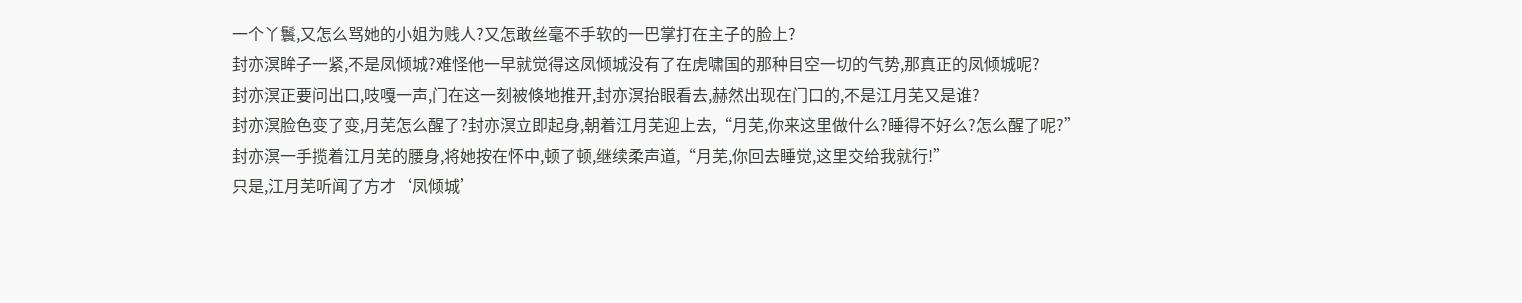一个丫鬟,又怎么骂她的小姐为贱人?又怎敢丝毫不手软的一巴掌打在主子的脸上?
封亦溟眸子一紧,不是凤倾城?难怪他一早就觉得这凤倾城没有了在虎啸国的那种目空一切的气势,那真正的凤倾城呢?
封亦溟正要问出口,吱嘎一声,门在这一刻被倏地推开,封亦溟抬眼看去,赫然出现在门口的,不是江月芜又是谁?
封亦溟脸色变了变,月芜怎么醒了?封亦溟立即起身,朝着江月芜迎上去,“月芜,你来这里做什么?睡得不好么?怎么醒了呢?”
封亦溟一手揽着江月芜的腰身,将她按在怀中,顿了顿,继续柔声道,“月芜,你回去睡觉,这里交给我就行!”
只是,江月芜听闻了方才‘凤倾城’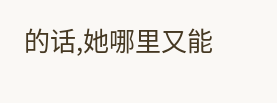的话,她哪里又能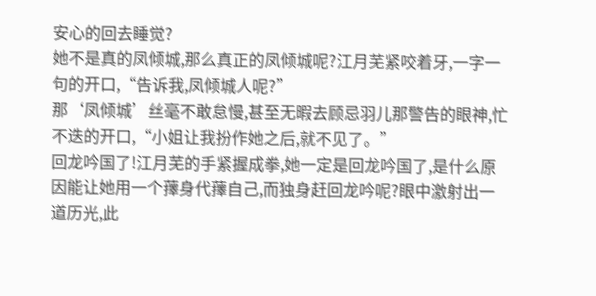安心的回去睡觉?
她不是真的凤倾城,那么真正的凤倾城呢?江月芜紧咬着牙,一字一句的开口,“告诉我,凤倾城人呢?”
那‘凤倾城’丝毫不敢怠慢,甚至无暇去顾忌羽儿那警告的眼神,忙不迭的开口,“小姐让我扮作她之后,就不见了。”
回龙吟国了!江月芜的手紧握成拳,她一定是回龙吟国了,是什么原因能让她用一个蘀身代蘀自己,而独身赶回龙吟呢?眼中激射出一道历光,此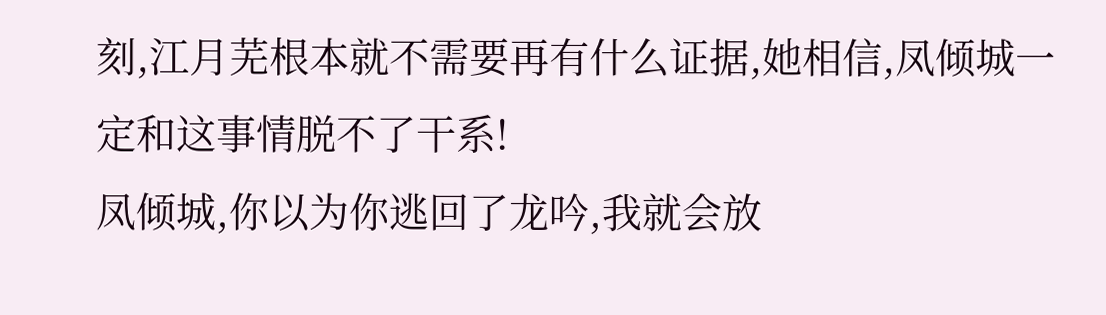刻,江月芜根本就不需要再有什么证据,她相信,凤倾城一定和这事情脱不了干系!
凤倾城,你以为你逃回了龙吟,我就会放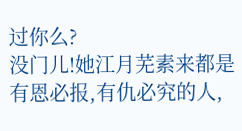过你么?
没门儿!她江月芜素来都是有恩必报,有仇必究的人,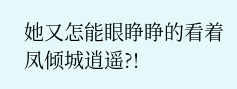她又怎能眼睁睁的看着凤倾城逍遥?!